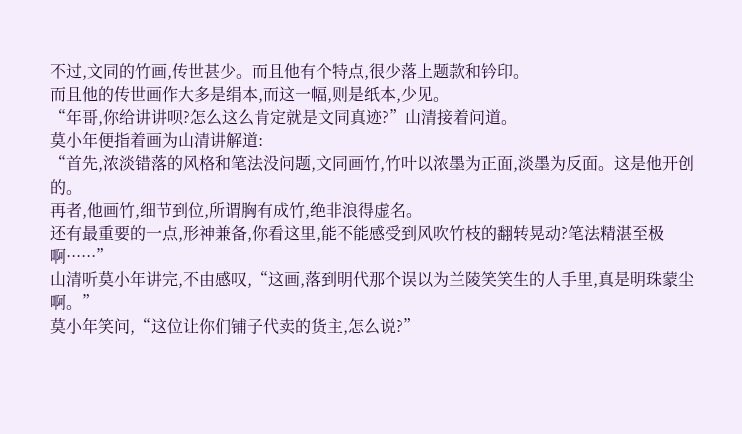不过,文同的竹画,传世甚少。而且他有个特点,很少落上题款和钤印。
而且他的传世画作大多是绢本,而这一幅,则是纸本,少见。
“年哥,你给讲讲呗?怎么这么肯定就是文同真迹?”山清接着问道。
莫小年便指着画为山清讲解道:
“首先,浓淡错落的风格和笔法没问题,文同画竹,竹叶以浓墨为正面,淡墨为反面。这是他开创的。
再者,他画竹,细节到位,所谓胸有成竹,绝非浪得虚名。
还有最重要的一点,形神兼备,你看这里,能不能感受到风吹竹枝的翻转晃动?笔法精湛至极啊······”
山清听莫小年讲完,不由感叹,“这画,落到明代那个误以为兰陵笑笑生的人手里,真是明珠蒙尘啊。”
莫小年笑问,“这位让你们铺子代卖的货主,怎么说?”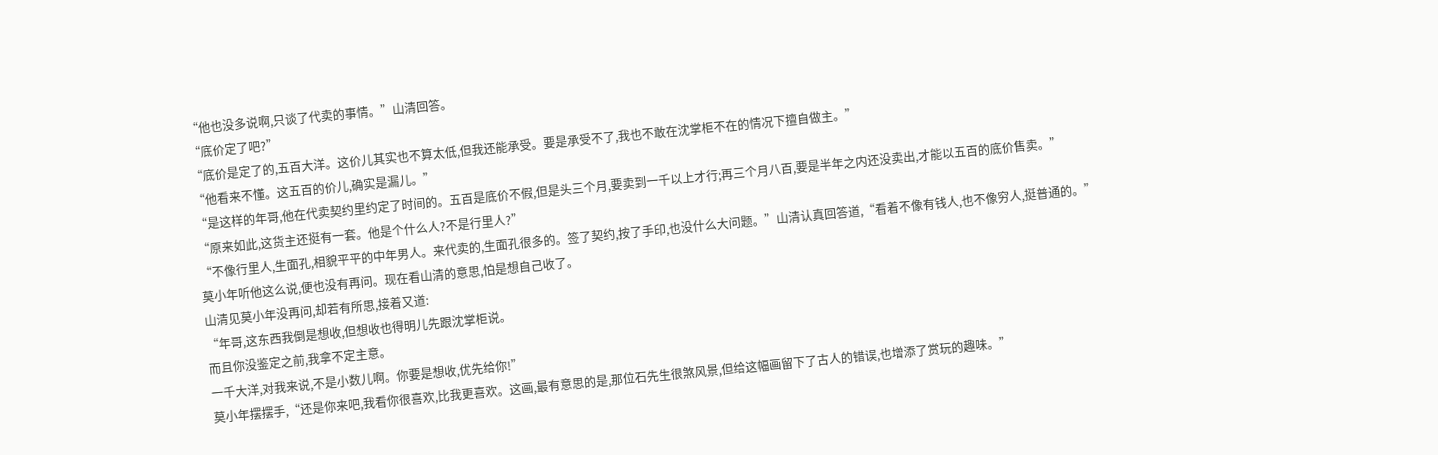“他也没多说啊,只谈了代卖的事情。”山清回答。
“底价定了吧?”
“底价是定了的,五百大洋。这价儿其实也不算太低,但我还能承受。要是承受不了,我也不敢在沈掌柜不在的情况下擅自做主。”
“他看来不懂。这五百的价儿,确实是漏儿。”
“是这样的年哥,他在代卖契约里约定了时间的。五百是底价不假,但是头三个月,要卖到一千以上才行;再三个月八百,要是半年之内还没卖出,才能以五百的底价售卖。”
“原来如此,这货主还挺有一套。他是个什么人?不是行里人?”
“不像行里人,生面孔,相貌平平的中年男人。来代卖的,生面孔很多的。签了契约,按了手印,也没什么大问题。”山清认真回答道,“看着不像有钱人,也不像穷人,挺普通的。”
莫小年听他这么说,便也没有再问。现在看山清的意思,怕是想自己收了。
山清见莫小年没再问,却若有所思,接着又道:
“年哥,这东西我倒是想收,但想收也得明儿先跟沈掌柜说。
而且你没鉴定之前,我拿不定主意。
一千大洋,对我来说,不是小数儿啊。你要是想收,优先给你!”
莫小年摆摆手,“还是你来吧,我看你很喜欢,比我更喜欢。这画,最有意思的是,那位石先生很煞风景,但给这幅画留下了古人的错误,也增添了赏玩的趣味。”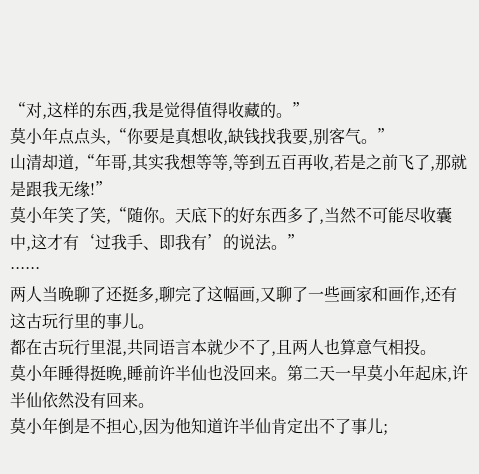“对,这样的东西,我是觉得值得收藏的。”
莫小年点点头,“你要是真想收,缺钱找我要,别客气。”
山清却道,“年哥,其实我想等等,等到五百再收,若是之前飞了,那就是跟我无缘!”
莫小年笑了笑,“随你。天底下的好东西多了,当然不可能尽收囊中,这才有‘过我手、即我有’的说法。”
······
两人当晚聊了还挺多,聊完了这幅画,又聊了一些画家和画作,还有这古玩行里的事儿。
都在古玩行里混,共同语言本就少不了,且两人也算意气相投。
莫小年睡得挺晚,睡前许半仙也没回来。第二天一早莫小年起床,许半仙依然没有回来。
莫小年倒是不担心,因为他知道许半仙肯定出不了事儿;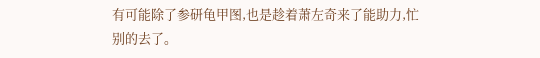有可能除了参研龟甲图,也是趁着萧左奇来了能助力,忙别的去了。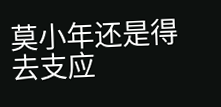莫小年还是得去支应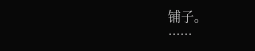铺子。
······